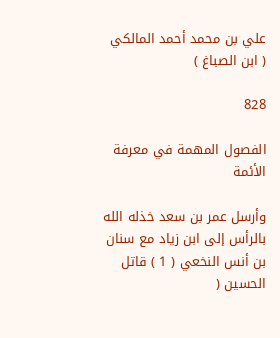علي بن محمد أحمد المالكي ( ابن الصباغ )

828

الفصول المهمة في معرفة الأئمة

وأرسل عمر بن سعد خذله الله بالرأس إلى ابن زياد مع سنان بن أنس النخعي ( 1 ) قاتل الحسين (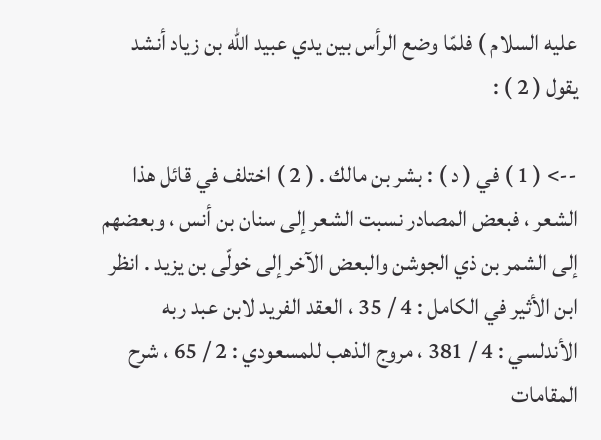عليه السلام ) فلمّا وضع الرأس بين يدي عبيد الله بن زياد أنشد يقول ( 2 ) :

--> ( 1 ) في ( د ) : بشر بن مالك . ( 2 ) اختلف في قائل هذا الشعر ، فبعض المصادر نسبت الشعر إلى سنان بن أنس ، وبعضهم إلى الشمر بن ذي الجوشن والبعض الآخر إلى خولّى بن يزيد . انظر ابن الأثير في الكامل : 4 / 35 ، العقد الفريد لابن عبد ربه الأندلسي : 4 / 381 ، مروج الذهب للمسعودي : 2 / 65 ، شرح المقامات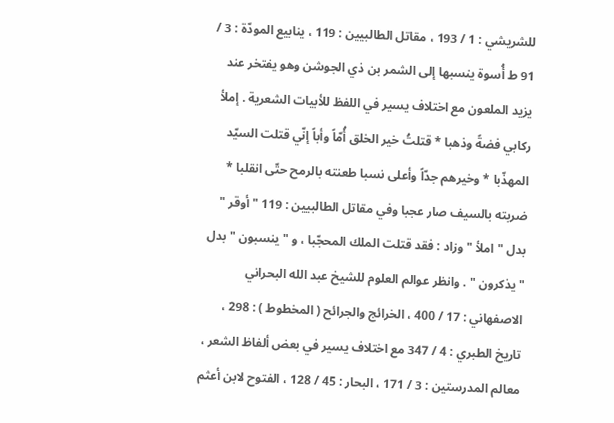للشريشي : 1 / 193 ، مقاتل الطالبيين : 119 ، ينابيع المودّة : 3 / 91 ط أُسوة ينسبها إلى الشمر بن ذي الجوشن وهو يفتخر عند يزيد الملعون مع اختلاف يسير في اللفظ للأبيات الشعرية . إملأ ركابي فضةً وذهبا * قتلتُ خير الخلق أُمّاً وأباً إنّي قتلت السيّد المهذّبا * وخيرهم جدّاً وأعلى نسبا طعنته بالرمح حتّى انقلبا * ضربته بالسيف صار عجبا وفي مقاتل الطالبيين : 119 " أوقر " بدل " املأ " وزاد : فقد قتلت الملك المحجّبا ، و " ينسبون " بدل " يذكرون " . وانظر عوالم العلوم للشيخ عبد الله البحراني الاصفهاني : 17 / 400 ، الخرائج والجرائح ( المخطوط ) : 298 ، تاريخ الطبري : 4 / 347 مع اختلاف يسير في بعض ألفاظ الشعر ، معالم المدرستين : 3 / 171 ، البحار : 45 / 128 ، الفتوح لابن أعثم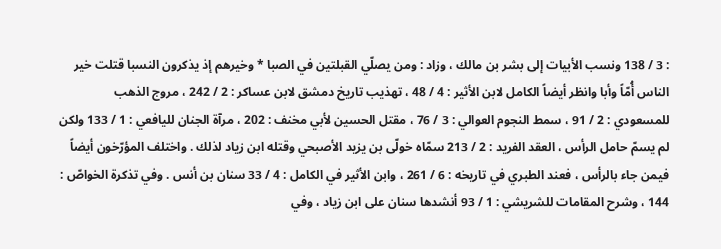: 3 / 138 ونسب الأبيات إلى بشر بن مالك ، وزاد : ومن يصلّي القبلتين في الصبا * وخيرهم إذ يذكرون النسبا قتلت خير الناس أُمّاً وأبا وانظر أيضاً الكامل لابن الأثير : 4 / 48 ، تهذيب تاريخ دمشق لابن عساكر : 2 / 242 ، مروج الذهب للمسعودي : 2 / 91 ، سمط النجوم العوالي : 3 / 76 ، مقتل الحسين لأبي مخنف : 202 ، مرآة الجنان لليافعي : 1 / 133 ولكن لم يسمّ حامل الرأس ، العقد الفريد : 2 / 213 سمّاه خولّى بن يزيد الأصبحي وقتله ابن زياد لذلك . واختلف المؤرّخون أيضاً فيمن جاء بالرأس ، فعند الطبري في تاريخه : 6 / 261 ، وابن الأثير في الكامل : 4 / 33 سنان بن أنس . وفي تذكرة الخواصّ : 144 ، وشرح المقامات للشريشي : 1 / 93 أنشدها سنان على ابن زياد ، وفي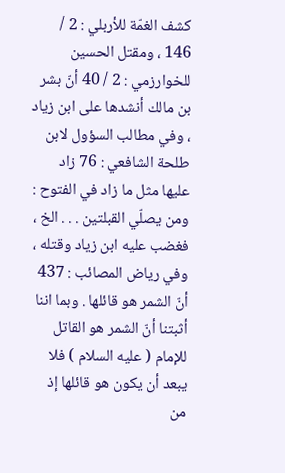كشف الغمّة للأربلي : 2 / 146 ، ومقتل الحسين للخوارزمي : 2 / 40 أنّ بشر بن مالك أنشدها على ابن زياد ، وفي مطالب السؤول لابن طلحة الشافعي : 76 زاد عليها مثل ما زاد في الفتوح : ومن يصلّي القبلتين . . . الخ ، فغضب عليه ابن زياد وقتله ، وفي رياض المصائب : 437 أنّ الشمر هو قائلها . وبما اننا أثبتنا أنّ الشمر هو القاتل للإمام ( عليه السلام ) فلا يبعد أن يكون هو قائلها إذ من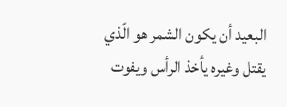البعيد أن يكون الشمر هو الّذي يقتل وغيره يأخذ الرأس ويفوت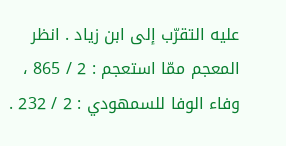عليه التقرّب إلى ابن زياد . انظر المعجم ممّا استعجم : 2 / 865 ، وفاء الوفا للسمهودي : 2 / 232 .